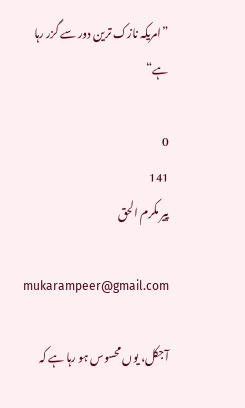”امریکہ نازک ترین دور سے گزر رہا ہے“

0
141
پیر مکرم الحق

mukarampeer@gmail.com

آجکل، یوں محسوس ہو رہا ہے کہ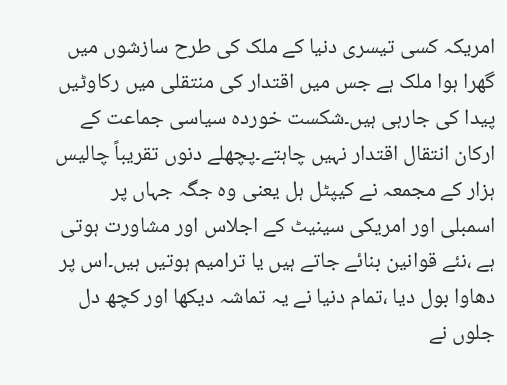امریکہ کسی تیسری دنیا کے ملک کی طرح سازشوں میں گھرا ہوا ملک ہے جس میں اقتدار کی منتقلی میں رکاوٹیں پیدا کی جارہی ہیں۔شکست خوردہ سیاسی جماعت کے ارکان انتقال اقتدار نہیں چاہتے۔پچھلے دنوں تقریباً چالیس ہزار کے مجمعہ نے کیپٹل ہل یعنی وہ جگہ جہاں پر اسمبلی اور امریکی سینیٹ کے اجلاس اور مشاورت ہوتی ہے ،نئے قوانین بنائے جاتے ہیں یا ترامیم ہوتیں ہیں۔اس پر دھاوا بول دیا ،تمام دنیا نے یہ تماشہ دیکھا اور کچھ دل جلوں نے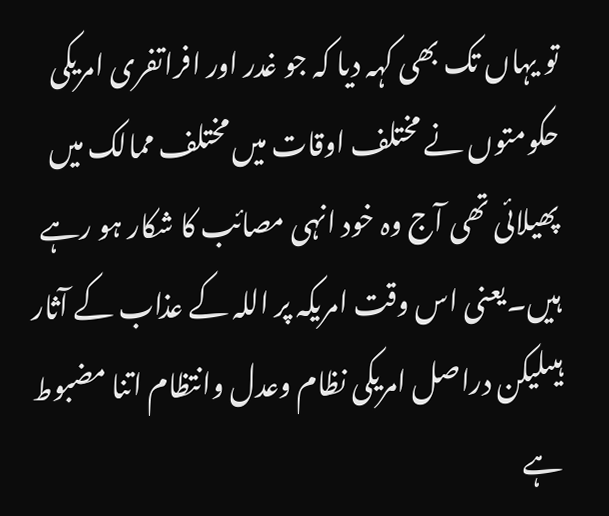تو یہاں تک بھی کہہ دیا کہ جو غدر اور افراتفری امریکی حکومتوں نے مختلف اوقات میں مختلف ممالک میں پھیلائی تھی آج وہ خود انہی مصائب کا شکار ہو رہے ہیں۔یعنی اس وقت امریکہ پر اللہ کے عذاب کے آثار ہیںلیکن دراصل امریکی نظام وعدل وانتظام اتنا مضبوط ہے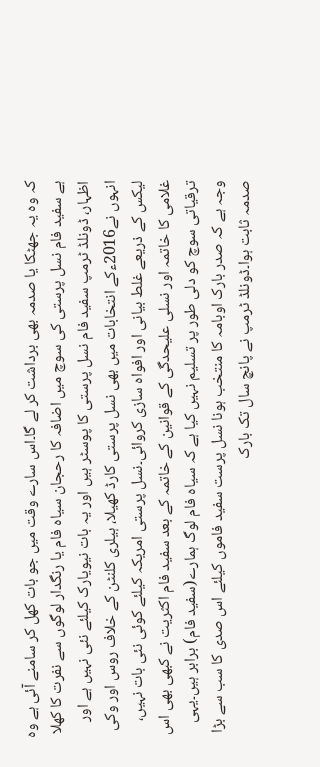کہ وہ یہ جھٹکا یا صدمہ بھی برداشت کر لے گا۔اس سارے وقت میں جو بات کھل کر سامنے آئی ہے وہ ہے سفید فام نسل پرستی کی سوچ میں اضافہ کا رحجان سیاہ فام یا رنگدار لوگوں سے نفرت کا کھلا اظہار، ڈونلڈ ٹرمپ سفید فام نسل پرستی کا پوسٹر ہیں اور یہ بات نیویارک کیلئے نئی نہیں ہے اور انہوں نے2016ءکے انتخابات میں بھی نسل پرستی کارڈ کھیلا، ہیلری کلنٹن کے خلاف روس اور وکی لیکس کے ذریعے غلط بیانی اور افواہ سازی کروائی۔نسل پرستی امریکہ کیلئے کوئی نئی بات نہیں، غلامی کا خاتمہ اور نسلی علیحدگی کے قوانین کے خاتمہ کے بعد سفید فام اکثریت نے کبھی بھی اس ترقیاتی سوچ کو دلی طور پر تسلیم نہیں کیا ہے کہ سیاہ فام لوگ ہمارے(سفید فام) برابر ہیں۔یہی وجہ ہے کہ صدر بارک اوبامہ کا منتخب ہونا نسل پرست سفید فاموں کیلئے اس صدی کا سب سے بڑا صدمہ ثابت ہوا۔ڈونلڈ ٹرمپ نے پانچ سال تک بارک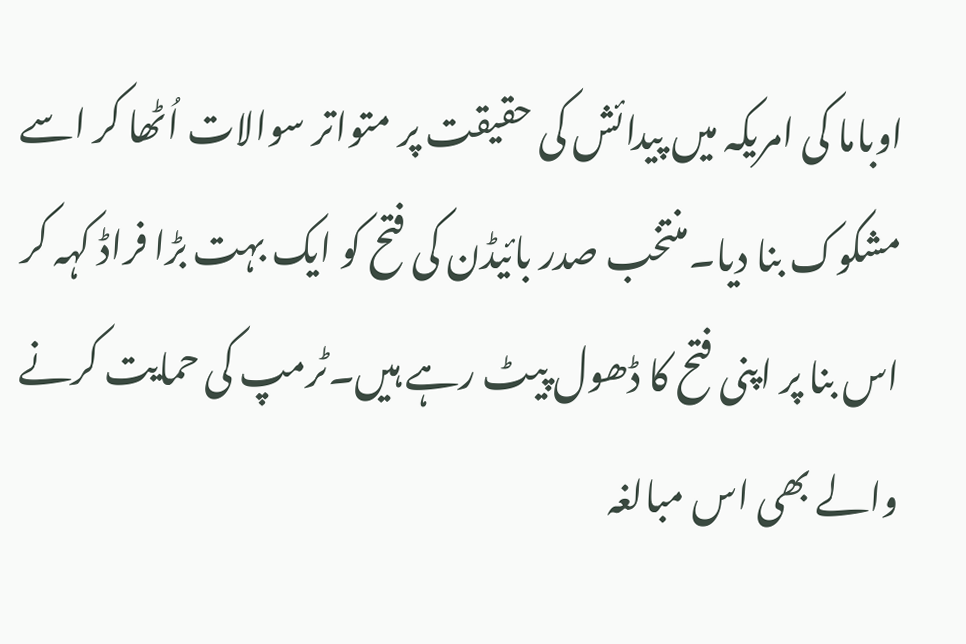اوباما کی امریکہ میں پیدائش کی حقیقت پر متواتر سوالات اُٹھا کر اسے مشکوک بنا دیا۔منتخب صدر بائیڈن کی فتح کو ایک بہت بڑا فراڈ کہہ کر اس بنا پر اپنی فتح کا ڈھول پیٹ رہے ہیں۔ٹرمپ کی حمایت کرنے والے بھی اس مبالغہ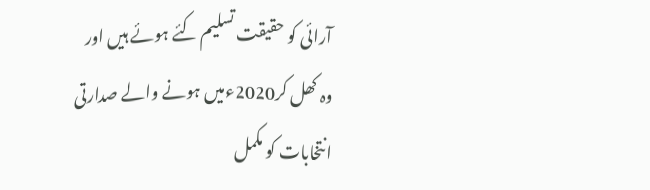آرائی کو حقیقت تسلیم کئے ہوئے ہیں اور وہ کھل کر2020ءمیں ہونے والے صدارتی انتخابات کو مکمل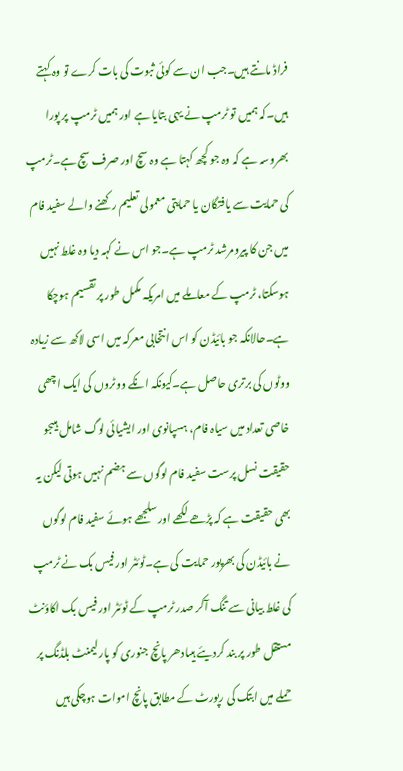فراڈ مانتے ہیں۔جب ان سے کوئی ثبوت کی بات کرے تو وہ کہتے ہیں۔کہ ہمیں تو ٹرمپ نے یہی بتایا ہے اور ہمیں ٹرمپ پر پورا بھروسہ ہے کہ وہ جو کچھ کہتا ہے وہ سچ اور صرف سچ ہے۔ٹرمپ کی حمایت سے یافتگان یا حمایتی معمولی تعلیم رکھنے والے سفید فام میں جن کا پیرومرشد ٹرمپ ہے۔جو اس نے کہہ دیا وہ غلط نہیں ہوسکتا، ٹرمپ کے معاملے میں امریکہ مکمل طور پر تقسیم ہوچکا ہے۔حالانکہ جو بائیڈن کو اس انتخابی معرکہ میں اسی لاکھ سے زیادہ ووٹوں کی برتری حاصل ہے۔کیونکہ انکے ووٹروں کی ایک اچھی خاصی تعداد میں سیاہ فام، ہسپانوی اور ایشیائی لوگ شامل ہیںجو حقیقت نسل پرست سفید فام لوگوں سے ہضم نہیں ہوتی لیکن یہ بھی حقیقت ہے کہ پڑھے لکھے اور سلجھے ہوئے سفید فام لوگوں نے بائیڈن کی بھرپور حمایت کی ہے۔ٹوئٹر اور فیس بک نے ٹرمپ کی غلط بیانی سے تنگ آکر صدر ٹرمپ کے ٹوئٹر اور فیس بک اکاؤنٹ مستقل طور پر بند کردیئے ہیںادھر پانچ جنوری کو پارلیمنٹ بلڈنگ پر حملے میں ابتک کی رپورٹ کے مطابق پانچ اموات ہوچکی ہیں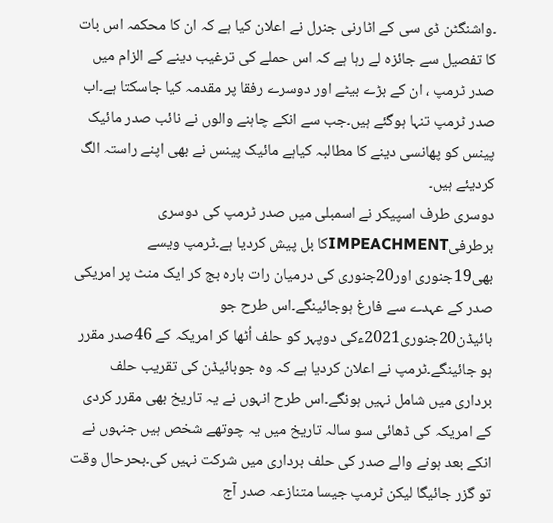۔واشنگٹن ڈی سی کے اٹارنی جنرل نے اعلان کیا ہے کہ ان کا محکمہ اس بات کا تفصیل سے جائزہ لے رہا ہے کہ اس حملے کی ترغیب دینے کے الزام میں صدر ٹرمپ ، ان کے بڑے بیٹے اور دوسرے رفقا پر مقدمہ کیا جاسکتا ہے۔اب صدر ٹرمپ تنہا ہوگئے ہیں۔جب سے انکے چاہنے والوں نے نائب صدر مائیک پینس کو پھانسی دینے کا مطالبہ کیاہے مائیک پینس نے بھی اپنے راستہ الگ کردیئے ہیں۔
دوسری طرف اسپیکر نے اسمبلی میں صدر ٹرمپ کی دوسری برطرفیIMPEACHMENTکا بل پیش کردیا ہے۔ٹرمپ ویسے بھی19جنوری اور20جنوری کی درمیان رات بارہ بج کر ایک منٹ پر امریکی صدر کے عہدے سے فارغ ہوجائینگے۔اس طرح جو بائیڈن20جنوری2021ءکی دوپہر کو حلف اُٹھا کر امریکہ کے 46صدر مقرر ہو جائینگے۔ٹرمپ نے اعلان کردیا ہے کہ وہ جوبائیڈن کی تقریب حلف برداری میں شامل نہیں ہونگے۔اس طرح انہوں نے یہ تاریخ بھی مقرر کردی کے امریکہ کی ڈھائی سو سالہ تاریخ میں یہ چوتھے شخص ہیں جنہوں نے انکے بعد ہونے والے صدر کی حلف برداری میں شرکت نہیں کی۔بحرحال وقت تو گزر جائیگا لیکن ٹرمپ جیسا متنازعہ صدر آج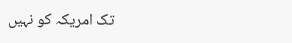تک امریکہ کو نہیں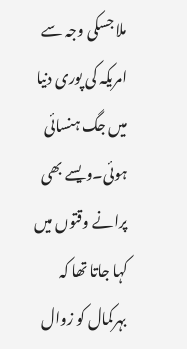ملا جسکی وجہ سے امریکہ کی پوری دنیا میں جگ ہنسائی ہوئی۔ویسے بھی پرانے وقتوں میں کہا جاتا تھا کہ بہرکمال کو زوال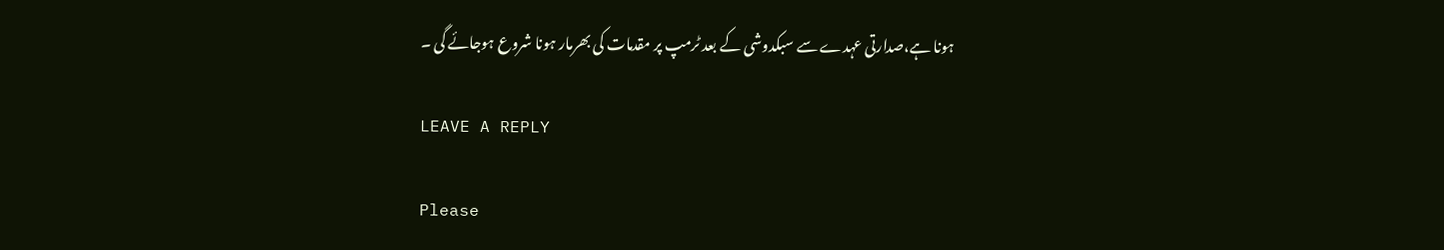ہونا ہے،صدارتی عہدے سے سبکدوشی کے بعد ٹرمپ پر مقدمات کی بھرمار ہونا شروع ہوجائے گی ۔

LEAVE A REPLY

Please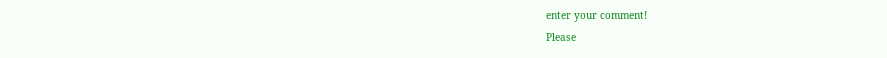enter your comment!
Please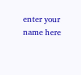enter your name here